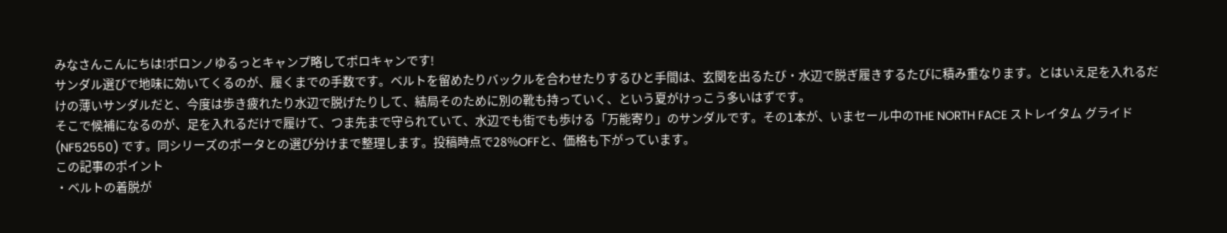みなさんこんにちは!ポロンノゆるっとキャンプ略してポロキャンです!
サンダル選びで地味に効いてくるのが、履くまでの手数です。ベルトを留めたりバックルを合わせたりするひと手間は、玄関を出るたび・水辺で脱ぎ履きするたびに積み重なります。とはいえ足を入れるだけの薄いサンダルだと、今度は歩き疲れたり水辺で脱げたりして、結局そのために別の靴も持っていく、という夏がけっこう多いはずです。
そこで候補になるのが、足を入れるだけで履けて、つま先まで守られていて、水辺でも街でも歩ける「万能寄り」のサンダルです。その1本が、いまセール中のTHE NORTH FACE ストレイタム グライド(NF52550) です。同シリーズのポータとの選び分けまで整理します。投稿時点で28%OFFと、価格も下がっています。
この記事のポイント
・ベルトの着脱が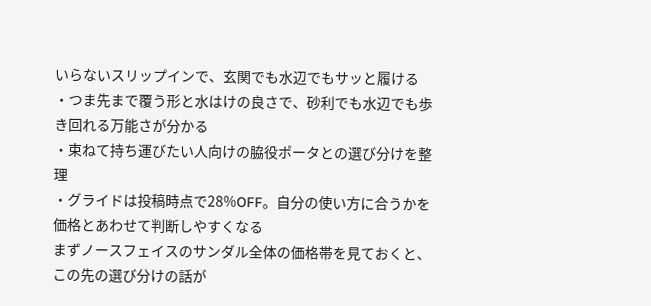いらないスリップインで、玄関でも水辺でもサッと履ける
・つま先まで覆う形と水はけの良さで、砂利でも水辺でも歩き回れる万能さが分かる
・束ねて持ち運びたい人向けの脇役ポータとの選び分けを整理
・グライドは投稿時点で28%OFF。自分の使い方に合うかを価格とあわせて判断しやすくなる
まずノースフェイスのサンダル全体の価格帯を見ておくと、この先の選び分けの話が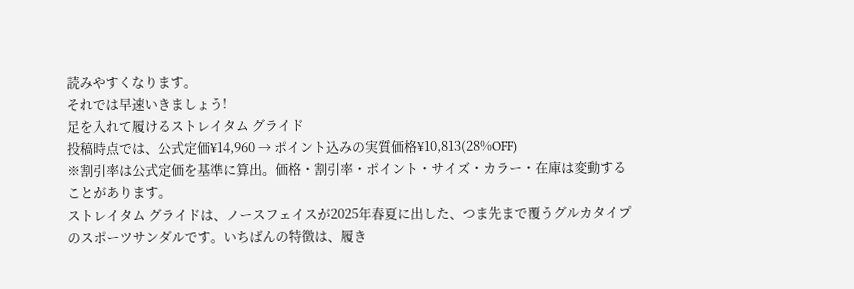読みやすくなります。
それでは早速いきましょう!
足を入れて履けるストレイタム グライド
投稿時点では、公式定価¥14,960 → ポイント込みの実質価格¥10,813(28%OFF)
※割引率は公式定価を基準に算出。価格・割引率・ポイント・サイズ・カラー・在庫は変動することがあります。
ストレイタム グライドは、ノースフェイスが2025年春夏に出した、つま先まで覆うグルカタイプのスポーツサンダルです。いちばんの特徴は、履き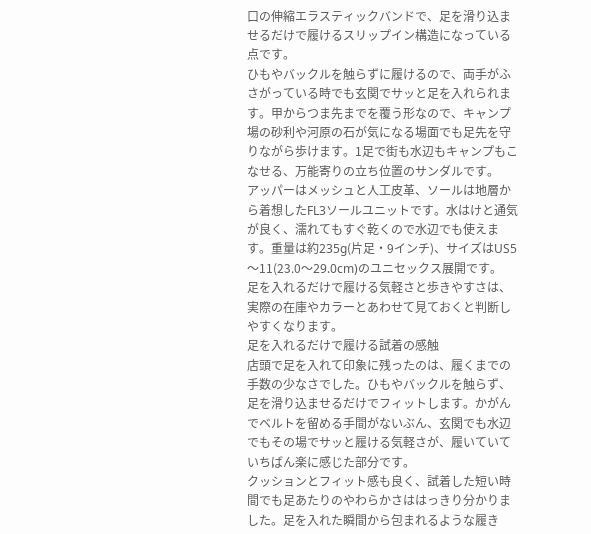口の伸縮エラスティックバンドで、足を滑り込ませるだけで履けるスリップイン構造になっている点です。
ひもやバックルを触らずに履けるので、両手がふさがっている時でも玄関でサッと足を入れられます。甲からつま先までを覆う形なので、キャンプ場の砂利や河原の石が気になる場面でも足先を守りながら歩けます。1足で街も水辺もキャンプもこなせる、万能寄りの立ち位置のサンダルです。
アッパーはメッシュと人工皮革、ソールは地層から着想したFL3ソールユニットです。水はけと通気が良く、濡れてもすぐ乾くので水辺でも使えます。重量は約235g(片足・9インチ)、サイズはUS5〜11(23.0〜29.0cm)のユニセックス展開です。
足を入れるだけで履ける気軽さと歩きやすさは、実際の在庫やカラーとあわせて見ておくと判断しやすくなります。
足を入れるだけで履ける試着の感触
店頭で足を入れて印象に残ったのは、履くまでの手数の少なさでした。ひもやバックルを触らず、足を滑り込ませるだけでフィットします。かがんでベルトを留める手間がないぶん、玄関でも水辺でもその場でサッと履ける気軽さが、履いていていちばん楽に感じた部分です。
クッションとフィット感も良く、試着した短い時間でも足あたりのやわらかさははっきり分かりました。足を入れた瞬間から包まれるような履き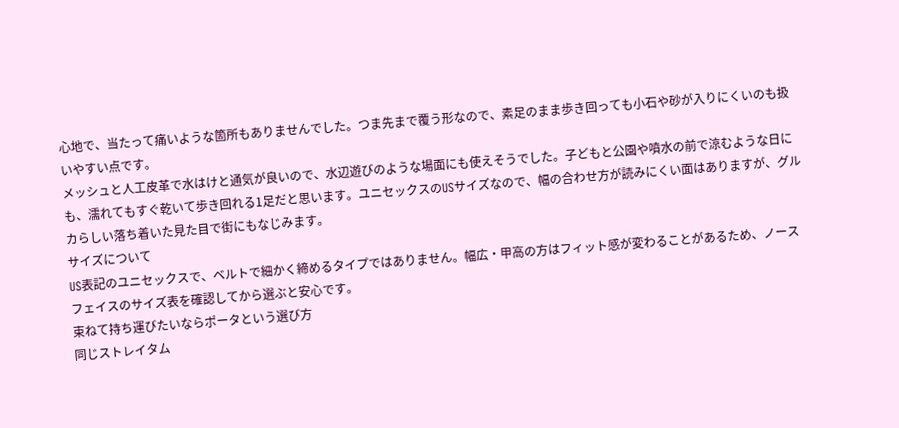心地で、当たって痛いような箇所もありませんでした。つま先まで覆う形なので、素足のまま歩き回っても小石や砂が入りにくいのも扱いやすい点です。
メッシュと人工皮革で水はけと通気が良いので、水辺遊びのような場面にも使えそうでした。子どもと公園や噴水の前で涼むような日にも、濡れてもすぐ乾いて歩き回れる1足だと思います。ユニセックスのUSサイズなので、幅の合わせ方が読みにくい面はありますが、グルカらしい落ち着いた見た目で街にもなじみます。
サイズについて
US表記のユニセックスで、ベルトで細かく締めるタイプではありません。幅広・甲高の方はフィット感が変わることがあるため、ノースフェイスのサイズ表を確認してから選ぶと安心です。
束ねて持ち運びたいならポータという選び方
同じストレイタム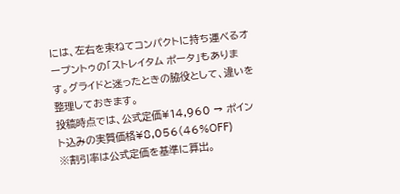には、左右を束ねてコンパクトに持ち運べるオープントゥの「ストレイタム ポータ」もあります。グライドと迷ったときの脇役として、違いを整理しておきます。
投稿時点では、公式定価¥14,960 → ポイント込みの実質価格¥8,056(46%OFF)
※割引率は公式定価を基準に算出。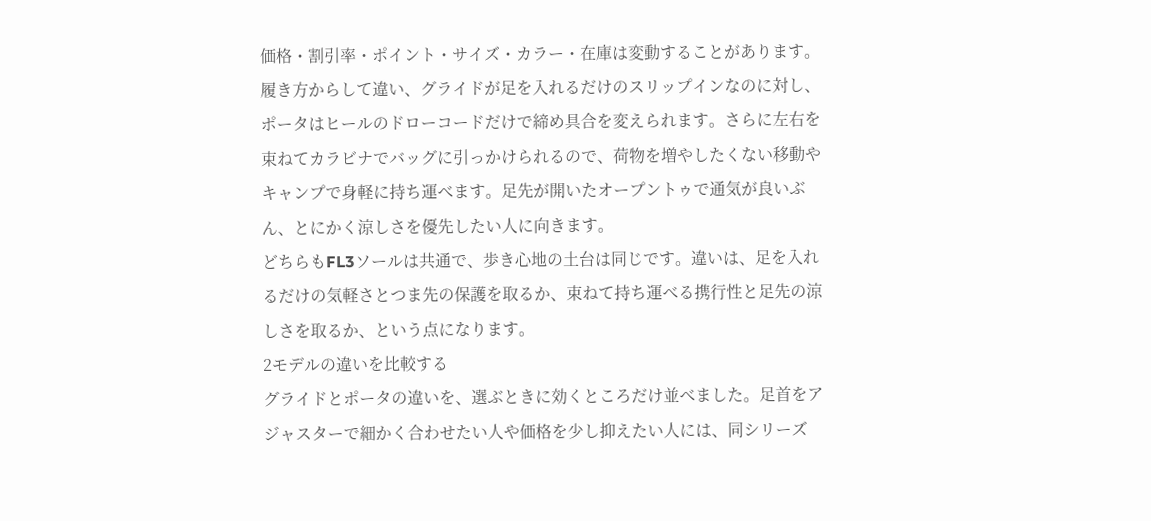価格・割引率・ポイント・サイズ・カラー・在庫は変動することがあります。
履き方からして違い、グライドが足を入れるだけのスリップインなのに対し、ポータはヒールのドローコードだけで締め具合を変えられます。さらに左右を束ねてカラビナでバッグに引っかけられるので、荷物を増やしたくない移動やキャンプで身軽に持ち運べます。足先が開いたオープントゥで通気が良いぶん、とにかく涼しさを優先したい人に向きます。
どちらもFL3ソールは共通で、歩き心地の土台は同じです。違いは、足を入れるだけの気軽さとつま先の保護を取るか、束ねて持ち運べる携行性と足先の涼しさを取るか、という点になります。
2モデルの違いを比較する
グライドとポータの違いを、選ぶときに効くところだけ並べました。足首をアジャスターで細かく合わせたい人や価格を少し抑えたい人には、同シリーズ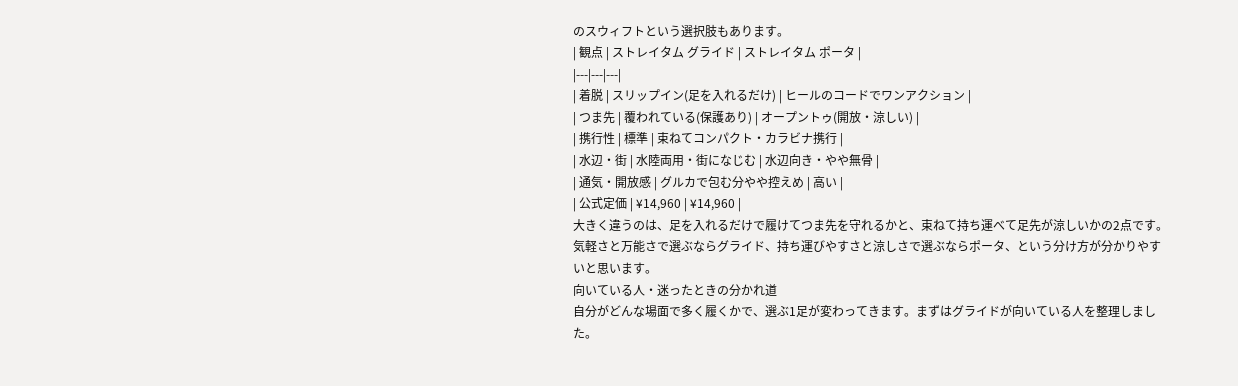のスウィフトという選択肢もあります。
| 観点 | ストレイタム グライド | ストレイタム ポータ |
|---|---|---|
| 着脱 | スリップイン(足を入れるだけ) | ヒールのコードでワンアクション |
| つま先 | 覆われている(保護あり) | オープントゥ(開放・涼しい) |
| 携行性 | 標準 | 束ねてコンパクト・カラビナ携行 |
| 水辺・街 | 水陸両用・街になじむ | 水辺向き・やや無骨 |
| 通気・開放感 | グルカで包む分やや控えめ | 高い |
| 公式定価 | ¥14,960 | ¥14,960 |
大きく違うのは、足を入れるだけで履けてつま先を守れるかと、束ねて持ち運べて足先が涼しいかの2点です。気軽さと万能さで選ぶならグライド、持ち運びやすさと涼しさで選ぶならポータ、という分け方が分かりやすいと思います。
向いている人・迷ったときの分かれ道
自分がどんな場面で多く履くかで、選ぶ1足が変わってきます。まずはグライドが向いている人を整理しました。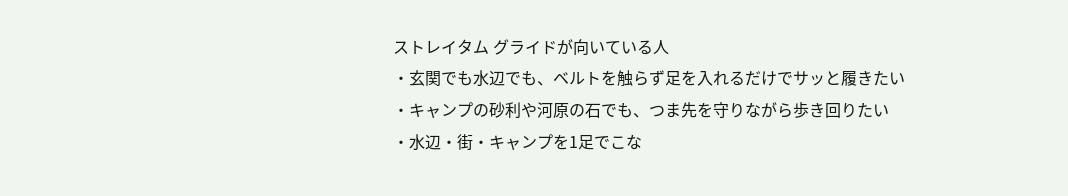ストレイタム グライドが向いている人
・玄関でも水辺でも、ベルトを触らず足を入れるだけでサッと履きたい
・キャンプの砂利や河原の石でも、つま先を守りながら歩き回りたい
・水辺・街・キャンプを1足でこな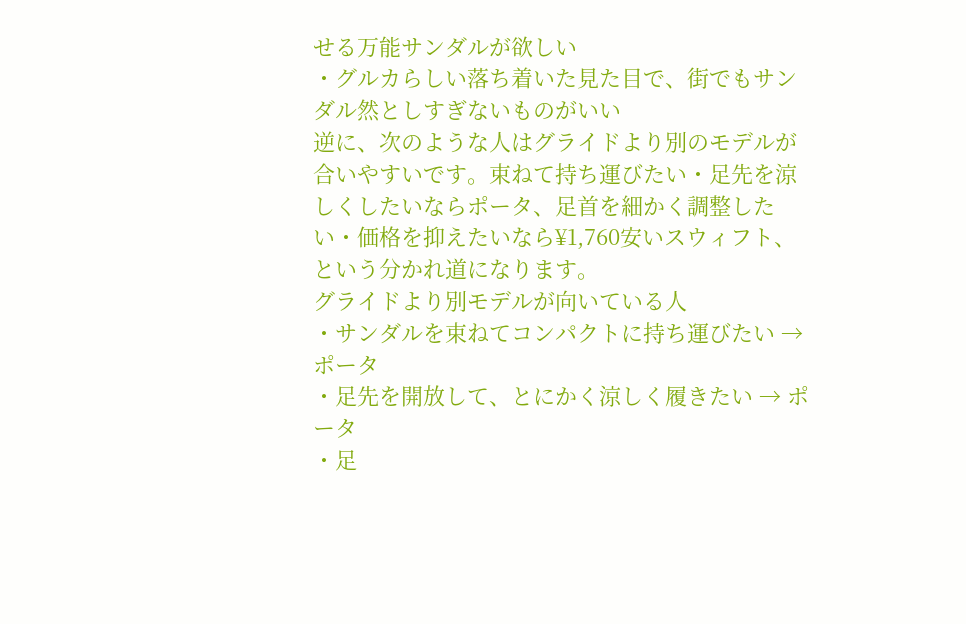せる万能サンダルが欲しい
・グルカらしい落ち着いた見た目で、街でもサンダル然としすぎないものがいい
逆に、次のような人はグライドより別のモデルが合いやすいです。束ねて持ち運びたい・足先を涼しくしたいならポータ、足首を細かく調整したい・価格を抑えたいなら¥1,760安いスウィフト、という分かれ道になります。
グライドより別モデルが向いている人
・サンダルを束ねてコンパクトに持ち運びたい → ポータ
・足先を開放して、とにかく涼しく履きたい → ポータ
・足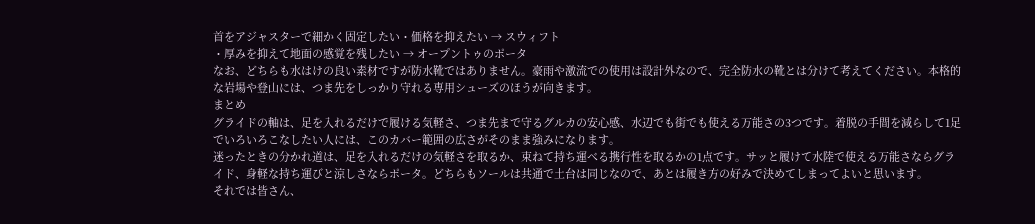首をアジャスターで細かく固定したい・価格を抑えたい → スウィフト
・厚みを抑えて地面の感覚を残したい → オープントゥのポータ
なお、どちらも水はけの良い素材ですが防水靴ではありません。豪雨や激流での使用は設計外なので、完全防水の靴とは分けて考えてください。本格的な岩場や登山には、つま先をしっかり守れる専用シューズのほうが向きます。
まとめ
グライドの軸は、足を入れるだけで履ける気軽さ、つま先まで守るグルカの安心感、水辺でも街でも使える万能さの3つです。着脱の手間を減らして1足でいろいろこなしたい人には、このカバー範囲の広さがそのまま強みになります。
迷ったときの分かれ道は、足を入れるだけの気軽さを取るか、束ねて持ち運べる携行性を取るかの1点です。サッと履けて水陸で使える万能さならグライド、身軽な持ち運びと涼しさならポータ。どちらもソールは共通で土台は同じなので、あとは履き方の好みで決めてしまってよいと思います。
それでは皆さん、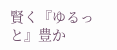賢く『ゆるっと』豊か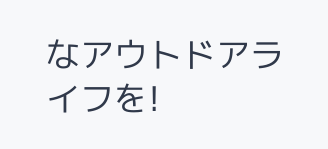なアウトドアライフを!